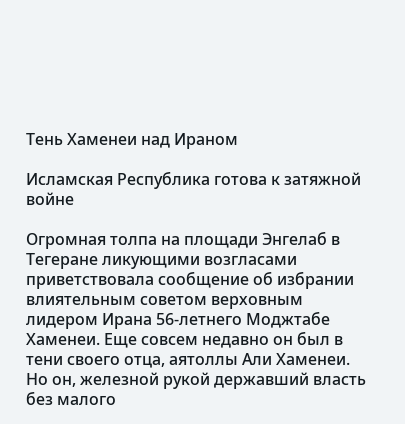Тень Хаменеи над Ираном

Исламская Республика готова к затяжной войне

Огромная толпа на площади Энгелаб в Тегеране ликующими возгласами приветствовала сообщение об избрании влиятельным советом верховным лидером Ирана 56-летнего Моджтабе Хаменеи. Еще совсем недавно он был в тени своего отца, аятоллы Али Хаменеи. Но он, железной рукой державший власть без малого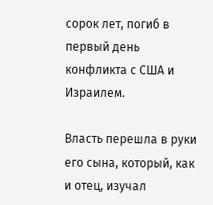сорок лет, погиб в первый день конфликта с США и Израилем.

Власть перешла в руки его сына, который, как и отец, изучал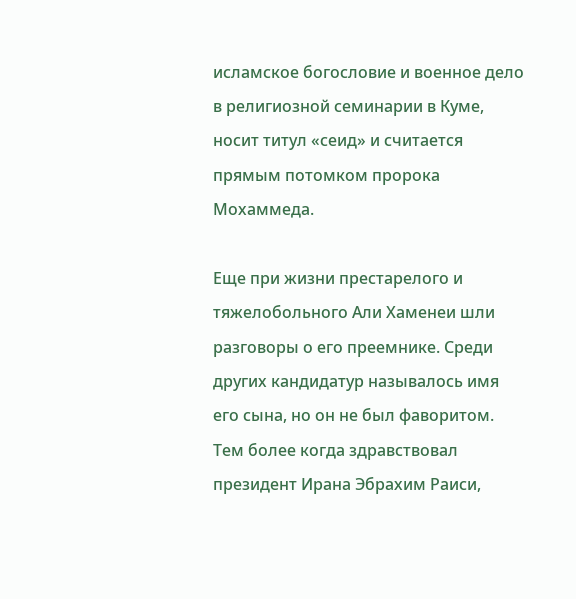исламское богословие и военное дело в религиозной семинарии в Куме, носит титул «сеид» и считается прямым потомком пророка Мохаммеда.

Еще при жизни престарелого и тяжелобольного Али Хаменеи шли разговоры о его преемнике. Среди других кандидатур называлось имя его сына, но он не был фаворитом. Тем более когда здравствовал президент Ирана Эбрахим Раиси,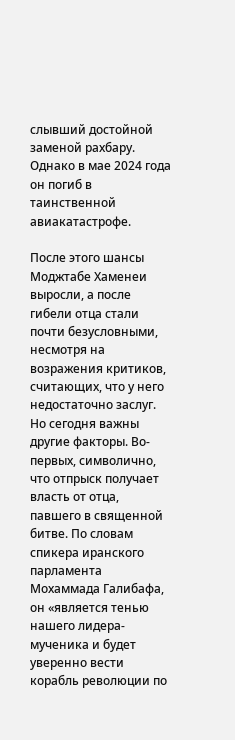слывший достойной заменой рахбару. Однако в мае 2024 года он погиб в таинственной авиакатастрофе.

После этого шансы Моджтабе Хаменеи выросли, а после гибели отца стали почти безусловными, несмотря на возражения критиков, считающих, что у него недостаточно заслуг. Но сегодня важны другие факторы. Во-первых, символично, что отпрыск получает власть от отца, павшего в священной битве. По словам спикера иранского парламента Мохаммада Галибафа, он «является тенью нашего лидера-мученика и будет уверенно вести корабль революции по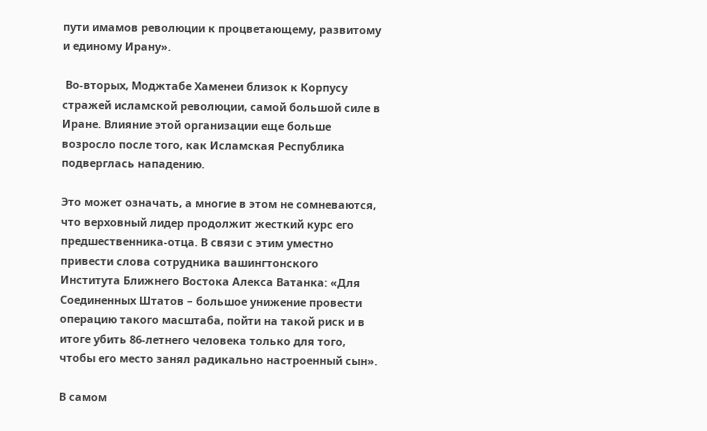пути имамов революции к процветающему, развитому и единому Ирану».

 Во-вторых, Моджтабе Хаменеи близок к Корпусу стражей исламской революции, самой большой силе в Иране. Влияние этой организации еще больше возросло после того, как Исламская Республика подверглась нападению.

Это может означать, а многие в этом не сомневаются, что верховный лидер продолжит жесткий курс его предшественника-отца. В связи с этим уместно привести слова сотрудника вашингтонского Института Ближнего Востока Алекса Ватанка: «Для Соединенных Штатов – большое унижение провести операцию такого масштаба, пойти на такой риск и в итоге убить 86-летнего человека только для того, чтобы его место занял радикально настроенный сын».

В самом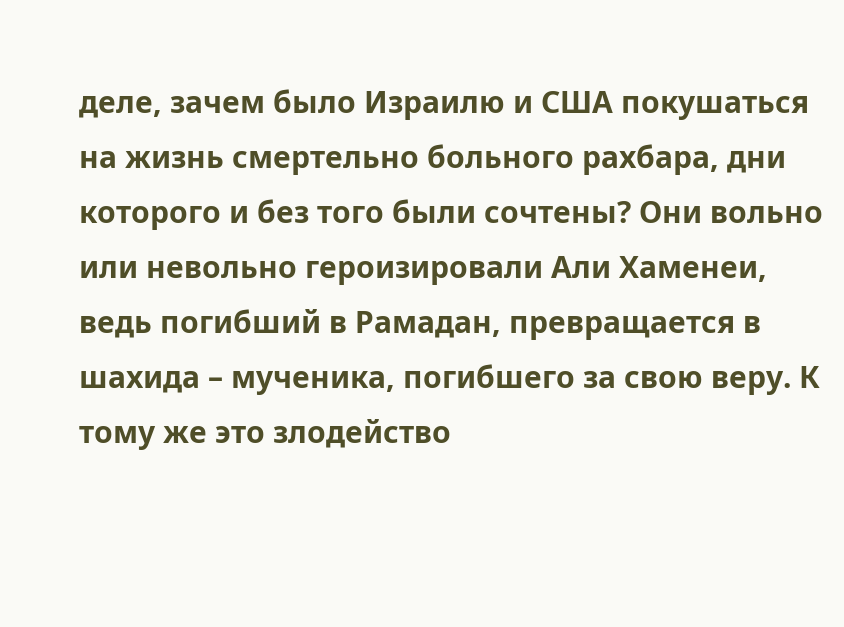деле, зачем было Израилю и США покушаться на жизнь смертельно больного рахбара, дни которого и без того были сочтены? Они вольно или невольно героизировали Али Хаменеи, ведь погибший в Рамадан, превращается в шахида – мученика, погибшего за свою веру. К тому же это злодейство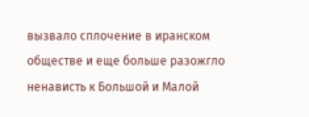вызвало сплочение в иранском обществе и еще больше разожгло ненависть к Большой и Малой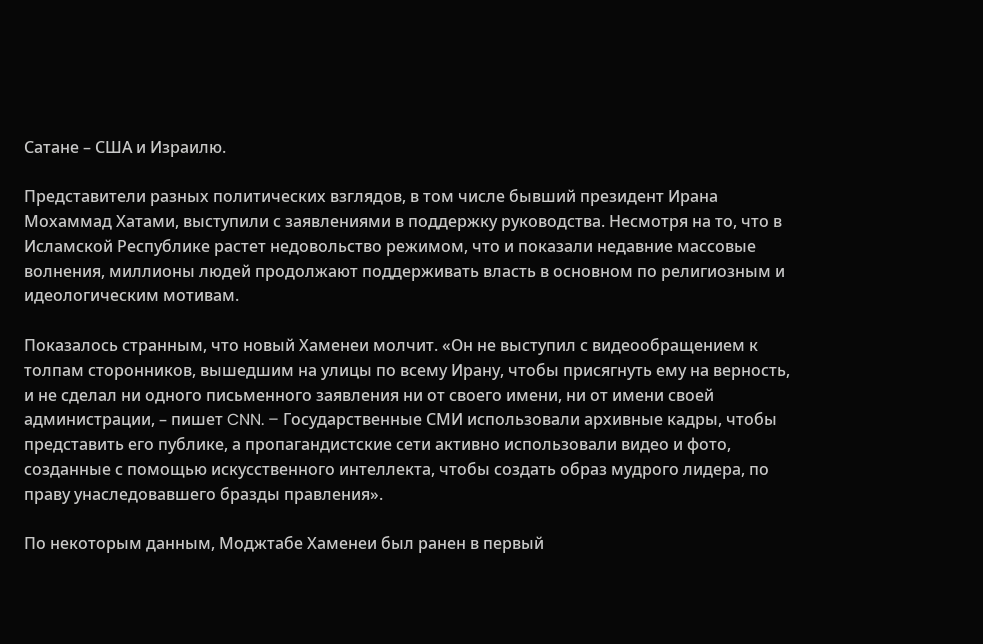Сатане – США и Израилю.

Представители разных политических взглядов, в том числе бывший президент Ирана Мохаммад Хатами, выступили с заявлениями в поддержку руководства. Несмотря на то, что в Исламской Республике растет недовольство режимом, что и показали недавние массовые волнения, миллионы людей продолжают поддерживать власть в основном по религиозным и идеологическим мотивам.

Показалось странным, что новый Хаменеи молчит. «Он не выступил с видеообращением к толпам сторонников, вышедшим на улицы по всему Ирану, чтобы присягнуть ему на верность, и не сделал ни одного письменного заявления ни от своего имени, ни от имени своей администрации, – пишет CNN. – Государственные СМИ использовали архивные кадры, чтобы представить его публике, а пропагандистские сети активно использовали видео и фото, созданные с помощью искусственного интеллекта, чтобы создать образ мудрого лидера, по праву унаследовавшего бразды правления».

По некоторым данным, Моджтабе Хаменеи был ранен в первый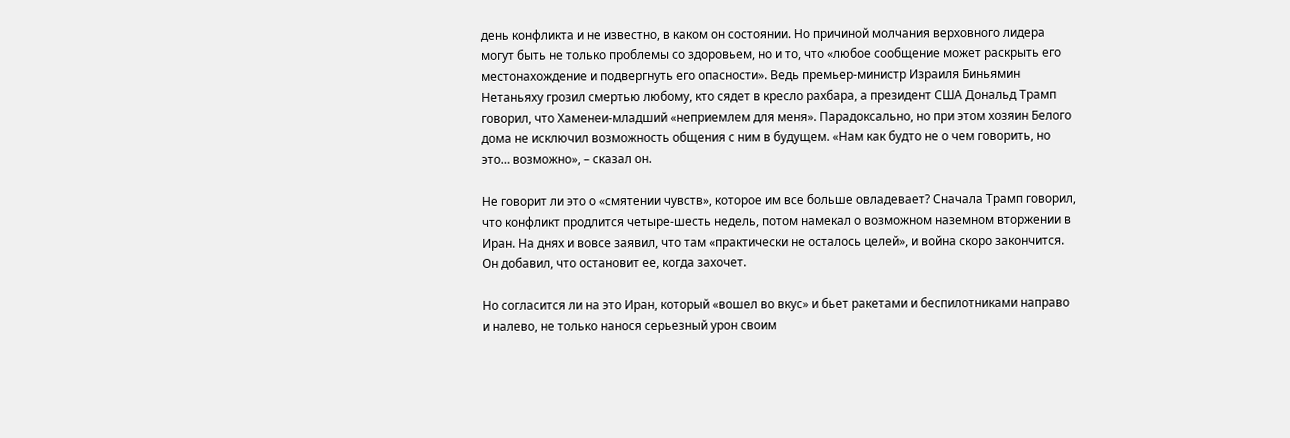день конфликта и не известно, в каком он состоянии. Но причиной молчания верховного лидера могут быть не только проблемы со здоровьем, но и то, что «любое сообщение может раскрыть его местонахождение и подвергнуть его опасности». Ведь премьер-министр Израиля Биньямин Нетаньяху грозил смертью любому, кто сядет в кресло рахбара, а президент США Дональд Трамп говорил, что Хаменеи-младший «неприемлем для меня». Парадоксально, но при этом хозяин Белого дома не исключил возможность общения с ним в будущем. «Нам как будто не о чем говорить, но это… возможно», – сказал он.

Не говорит ли это о «смятении чувств», которое им все больше овладевает? Сначала Трамп говорил, что конфликт продлится четыре-шесть недель, потом намекал о возможном наземном вторжении в Иран. На днях и вовсе заявил, что там «практически не осталось целей», и война скоро закончится. Он добавил, что остановит ее, когда захочет.

Но согласится ли на это Иран, который «вошел во вкус» и бьет ракетами и беспилотниками направо и налево, не только нанося серьезный урон своим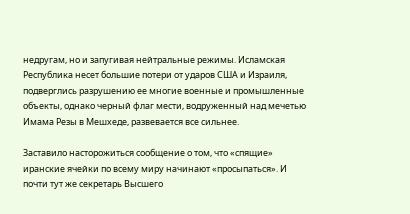недругам, но и запугивая нейтральные режимы. Исламская Республика несет большие потери от ударов США и Израиля, подверглись разрушению ее многие военные и промышленные объекты, однако черный флаг мести, водруженный над мечетью Имама Резы в Мешхеде, развевается все сильнее.

Заставило насторожиться сообщение о том, что «спящие» иранские ячейки по всему миру начинают «просыпаться». И почти тут же секретарь Высшего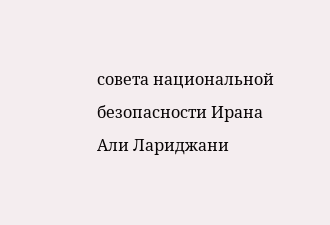совета национальной безопасности Ирана Али Лариджани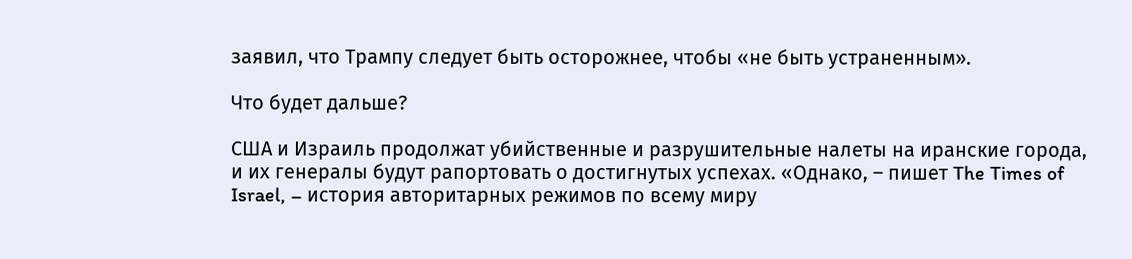заявил, что Трампу следует быть осторожнее, чтобы «не быть устраненным».

Что будет дальше?

США и Израиль продолжат убийственные и разрушительные налеты на иранские города, и их генералы будут рапортовать о достигнутых успехах. «Однако, – пишет The Times of Israel, – история авторитарных режимов по всему миру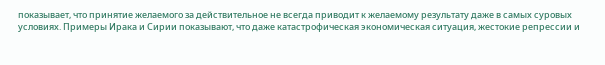показывает, что принятие желаемого за действительное не всегда приводит к желаемому результату даже в самых суровых условиях. Примеры Ирака и Сирии показывают, что даже катастрофическая экономическая ситуация, жестокие репрессии и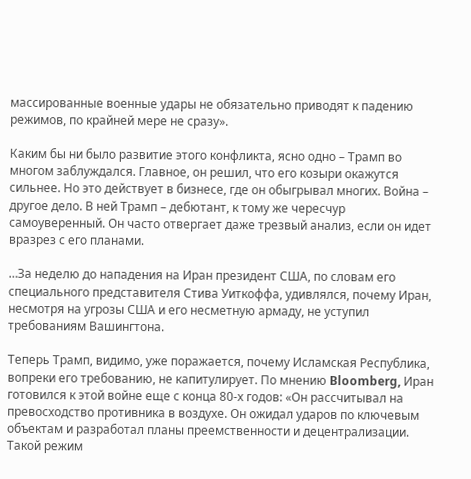массированные военные удары не обязательно приводят к падению режимов, по крайней мере не сразу».

Каким бы ни было развитие этого конфликта, ясно одно – Трамп во многом заблуждался. Главное, он решил, что его козыри окажутся сильнее. Но это действует в бизнесе, где он обыгрывал многих. Война – другое дело. В ней Трамп – дебютант, к тому же чересчур самоуверенный. Он часто отвергает даже трезвый анализ, если он идет вразрез с его планами.

…За неделю до нападения на Иран президент США, по словам его специального представителя Стива Уиткоффа, удивлялся, почему Иран, несмотря на угрозы США и его несметную армаду, не уступил требованиям Вашингтона.

Теперь Трамп, видимо, уже поражается, почему Исламская Республика, вопреки его требованию, не капитулирует. По мнению Bloomberg, Иран готовился к этой войне еще с конца 80-х годов: «Он рассчитывал на превосходство противника в воздухе. Он ожидал ударов по ключевым объектам и разработал планы преемственности и децентрализации. Такой режим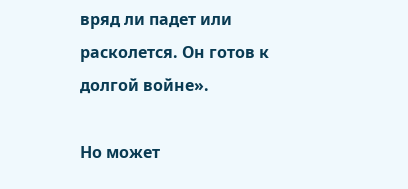вряд ли падет или расколется. Он готов к долгой войне».

Но может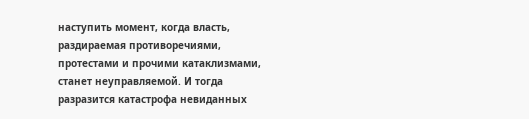наступить момент, когда власть, раздираемая противоречиями, протестами и прочими катаклизмами, станет неуправляемой. И тогда разразится катастрофа невиданных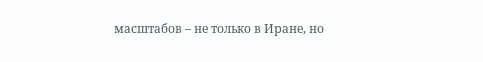масштабов – не только в Иране, но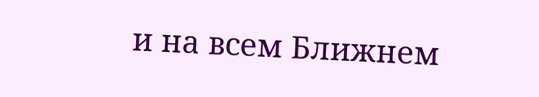и на всем Ближнем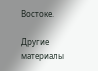Востоке.

Другие материалы